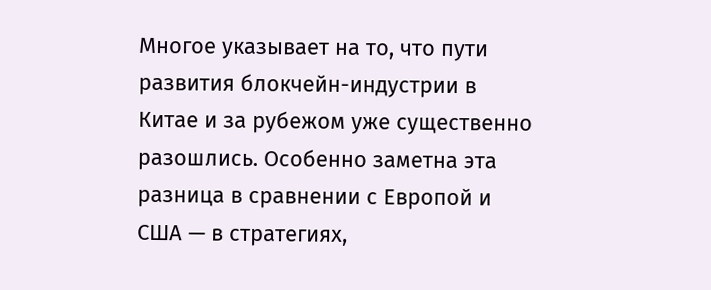Многое указывает на то, что пути развития блокчейн-индустрии в Китае и за рубежом уже существенно разошлись. Особенно заметна эта разница в сравнении с Европой и США — в стратегиях,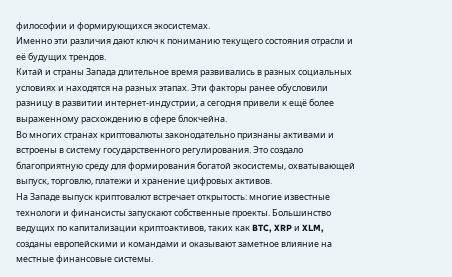философии и формирующихся экосистемах.
Именно эти различия дают ключ к пониманию текущего состояния отрасли и её будущих трендов.
Китай и страны Запада длительное время развивались в разных социальных условиях и находятся на разных этапах. Эти факторы ранее обусловили разницу в развитии интернет-индустрии, а сегодня привели к ещё более выраженному расхождению в сфере блокчейна.
Во многих странах криптовалюты законодательно признаны активами и встроены в систему государственного регулирования. Это создало благоприятную среду для формирования богатой экосистемы, охватывающей выпуск, торговлю, платежи и хранение цифровых активов.
На Западе выпуск криптовалют встречает открытость: многие известные технологи и финансисты запускают собственные проекты. Большинство ведущих по капитализации криптоактивов, таких как BTC, XRP и XLM, созданы европейскими и командами и оказывают заметное влияние на местные финансовые системы.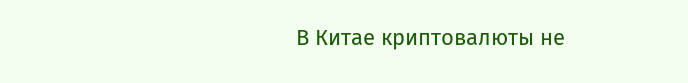В Китае криптовалюты не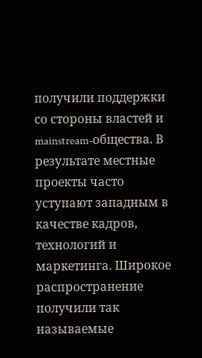получили поддержки со стороны властей и mainstream-общества. В результате местные проекты часто уступают западным в качестве кадров, технологий и маркетинга. Широкое распространение получили так называемые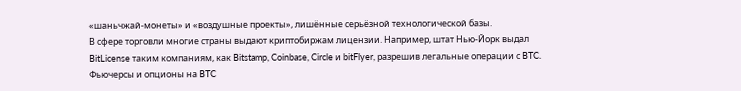«шаньчжай-монеты» и «воздушные проекты», лишённые серьёзной технологической базы.
В сфере торговли многие страны выдают криптобиржам лицензии. Например, штат Нью-Йорк выдал BitLicense таким компаниям, как Bitstamp, Coinbase, Circle и bitFlyer, разрешив легальные операции с BTC. Фьючерсы и опционы на BTC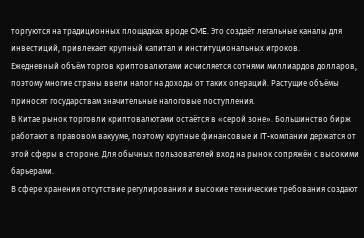торгуются на традиционных площадках вроде CME. Это создаёт легальные каналы для инвестиций, привлекает крупный капитал и институциональных игроков.
Ежедневный объём торгов криптовалютами исчисляется сотнями миллиардов долларов, поэтому многие страны ввели налог на доходы от таких операций. Растущие объёмы приносят государствам значительные налоговые поступления.
В Китае рынок торговли криптовалютами остаётся в «серой зоне». Большинство бирж работают в правовом вакууме, поэтому крупные финансовые и IT-компании держатся от этой сферы в стороне. Для обычных пользователей вход на рынок сопряжён с высокими барьерами.
В сфере хранения отсутствие регулирования и высокие технические требования создают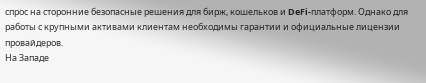спрос на сторонние безопасные решения для бирж, кошельков и DeFi-платформ. Однако для работы с крупными активами клиентам необходимы гарантии и официальные лицензии провайдеров.
На Западе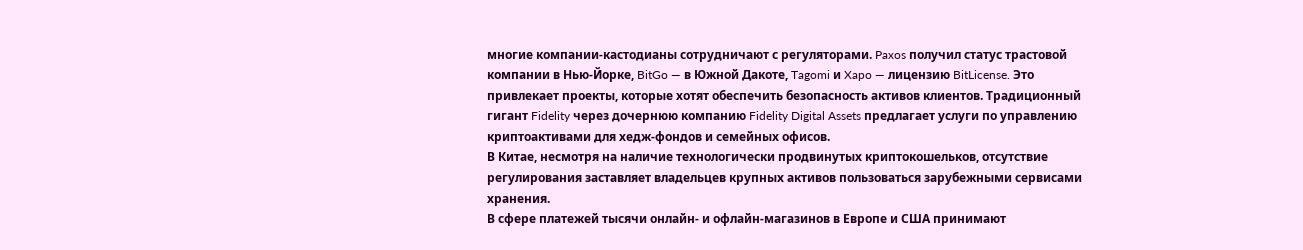многие компании-кастодианы сотрудничают с регуляторами. Paxos получил статус трастовой компании в Нью-Йорке, BitGo — в Южной Дакоте, Tagomi и Xapo — лицензию BitLicense. Это привлекает проекты, которые хотят обеспечить безопасность активов клиентов. Традиционный гигант Fidelity через дочернюю компанию Fidelity Digital Assets предлагает услуги по управлению криптоактивами для хедж-фондов и семейных офисов.
В Китае, несмотря на наличие технологически продвинутых криптокошельков, отсутствие регулирования заставляет владельцев крупных активов пользоваться зарубежными сервисами хранения.
В сфере платежей тысячи онлайн- и офлайн-магазинов в Европе и США принимают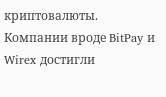криптовалюты. Компании вроде BitPay и Wirex достигли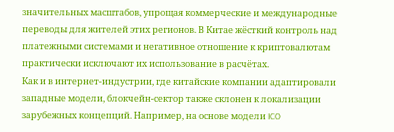значительных масштабов, упрощая коммерческие и международные переводы для жителей этих регионов. В Китае жёсткий контроль над платежными системами и негативное отношение к криптовалютам практически исключают их использование в расчётах.
Как и в интернет-индустрии, где китайские компании адаптировали западные модели, блокчейн-сектор также склонен к локализации зарубежных концепций. Например, на основе модели ICO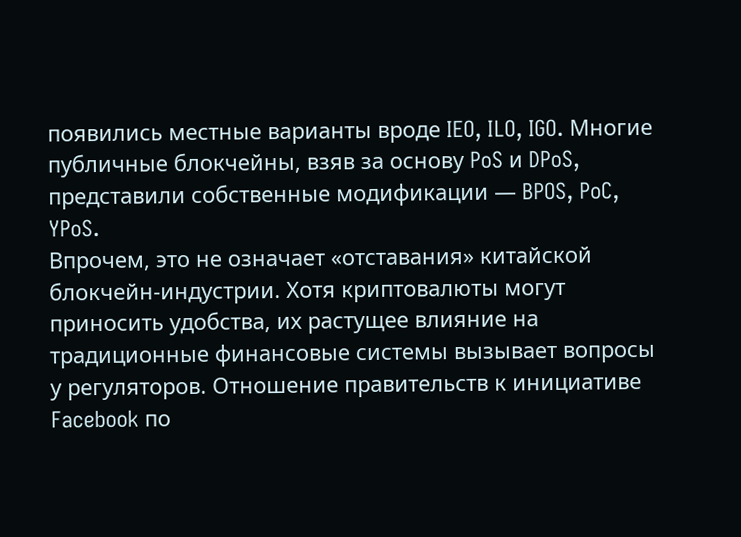появились местные варианты вроде IEO, ILO, IGO. Многие публичные блокчейны, взяв за основу PoS и DPoS, представили собственные модификации — BPOS, PoC, YPoS.
Впрочем, это не означает «отставания» китайской блокчейн-индустрии. Хотя криптовалюты могут приносить удобства, их растущее влияние на традиционные финансовые системы вызывает вопросы у регуляторов. Отношение правительств к инициативе Facebook по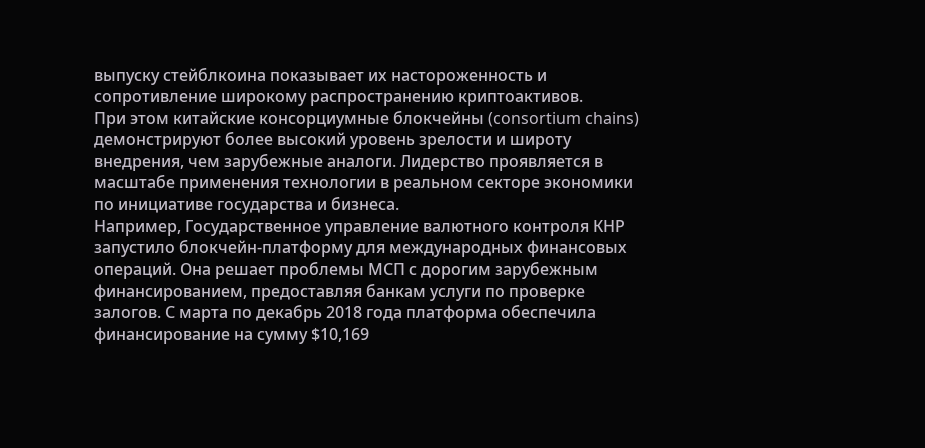выпуску стейблкоина показывает их настороженность и сопротивление широкому распространению криптоактивов.
При этом китайские консорциумные блокчейны (consortium chains) демонстрируют более высокий уровень зрелости и широту внедрения, чем зарубежные аналоги. Лидерство проявляется в масштабе применения технологии в реальном секторе экономики по инициативе государства и бизнеса.
Например, Государственное управление валютного контроля КНР запустило блокчейн-платформу для международных финансовых операций. Она решает проблемы МСП с дорогим зарубежным финансированием, предоставляя банкам услуги по проверке залогов. С марта по декабрь 2018 года платформа обеспечила финансирование на сумму $10,169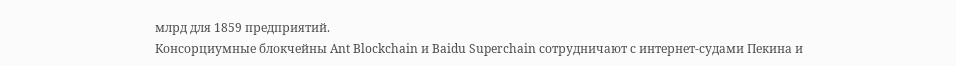млрд для 1859 предприятий.
Консорциумные блокчейны Ant Blockchain и Baidu Superchain сотрудничают с интернет-судами Пекина и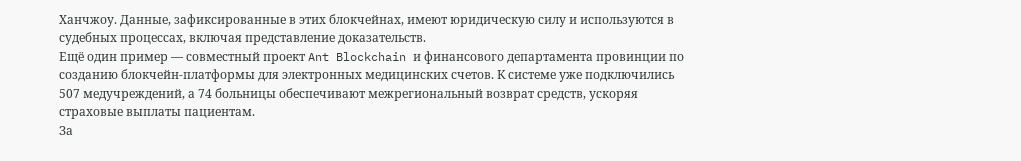Ханчжоу. Данные, зафиксированные в этих блокчейнах, имеют юридическую силу и используются в судебных процессах, включая представление доказательств.
Ещё один пример — совместный проект Ant Blockchain и финансового департамента провинции по созданию блокчейн-платформы для электронных медицинских счетов. К системе уже подключились 507 медучреждений, а 74 больницы обеспечивают межрегиональный возврат средств, ускоряя страховые выплаты пациентам.
За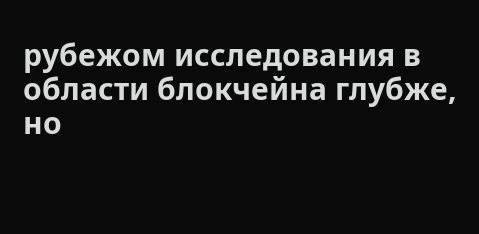рубежом исследования в области блокчейна глубже, но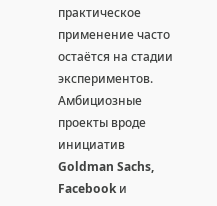практическое применение часто остаётся на стадии экспериментов. Амбициозные проекты вроде инициатив Goldman Sachs, Facebook и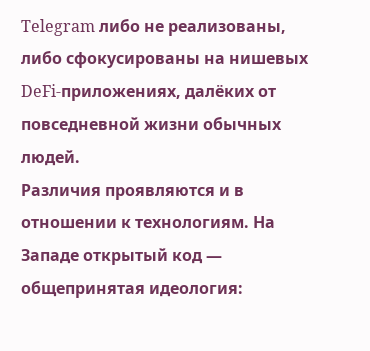Telegram либо не реализованы, либо сфокусированы на нишевых DeFi-приложениях, далёких от повседневной жизни обычных людей.
Различия проявляются и в отношении к технологиям. На Западе открытый код — общепринятая идеология: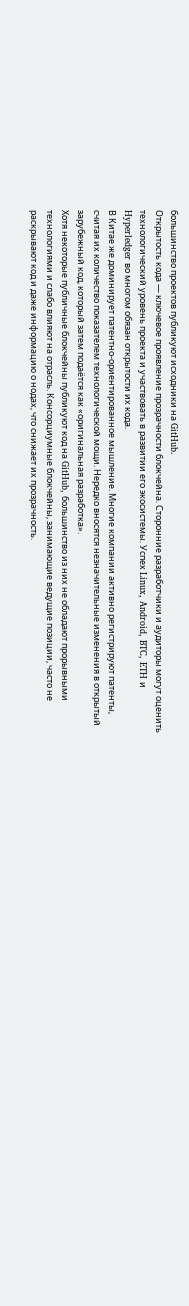большинство проектов публикуют исходники на GitHub.
Открытость кода — ключевое проявление прозрачности блокчейна. Сторонние разработчики и аудиторы могут оценить технологический уровень проекта и участвовать в развитии его экосистемы. Успех Linux, Android, BTC, ETH и Hyperledger во многом обязан открытости их кода.
В Китае же доминирует патентно-ориентированное мышление. Многие компании активно регистрируют патенты, считая их количество показателем технологической мощи. Нередко вносятся незначительные изменения в открытый зарубежный код, который затем подаётся как «оригинальная разработка».
Хотя некоторые публичные блокчейны публикуют код на GitHub, большинство из них не обладают прорывными технологиями и слабо влияют на отрасль. Консорциумные блокчейны, занимающие ведущие позиции, часто не раскрывают код и даже информацию о нодах, что снижает их прозрачность.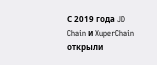С 2019 года JD Chain и XuperChain открыли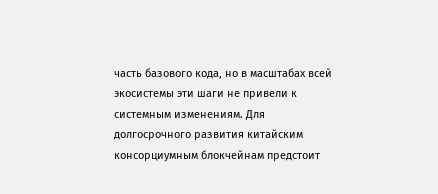часть базового кода, но в масштабах всей экосистемы эти шаги не привели к системным изменениям. Для долгосрочного развития китайским консорциумным блокчейнам предстоит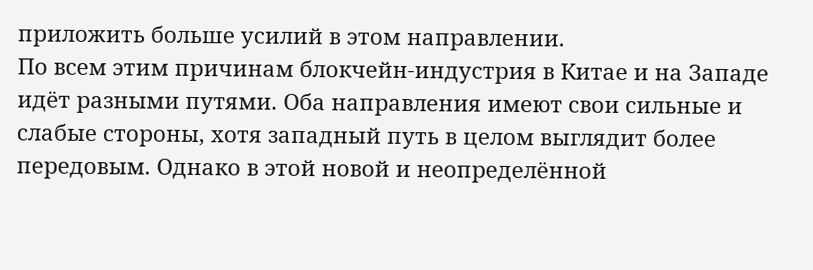приложить больше усилий в этом направлении.
По всем этим причинам блокчейн-индустрия в Китае и на Западе идёт разными путями. Оба направления имеют свои сильные и слабые стороны, хотя западный путь в целом выглядит более передовым. Однако в этой новой и неопределённой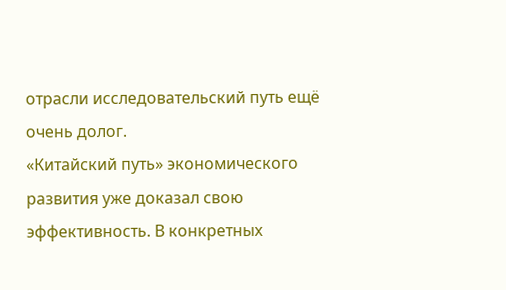отрасли исследовательский путь ещё очень долог.
«Китайский путь» экономического развития уже доказал свою эффективность. В конкретных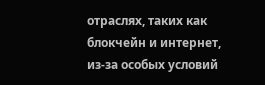отраслях, таких как блокчейн и интернет, из-за особых условий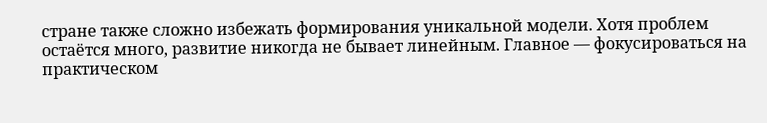стране также сложно избежать формирования уникальной модели. Хотя проблем остаётся много, развитие никогда не бывает линейным. Главное — фокусироваться на практическом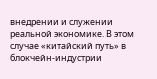внедрении и служении реальной экономике. В этом случае «китайский путь» в блокчейн-индустрии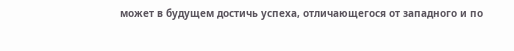может в будущем достичь успеха, отличающегося от западного и по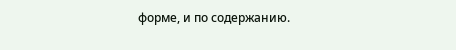форме, и по содержанию.